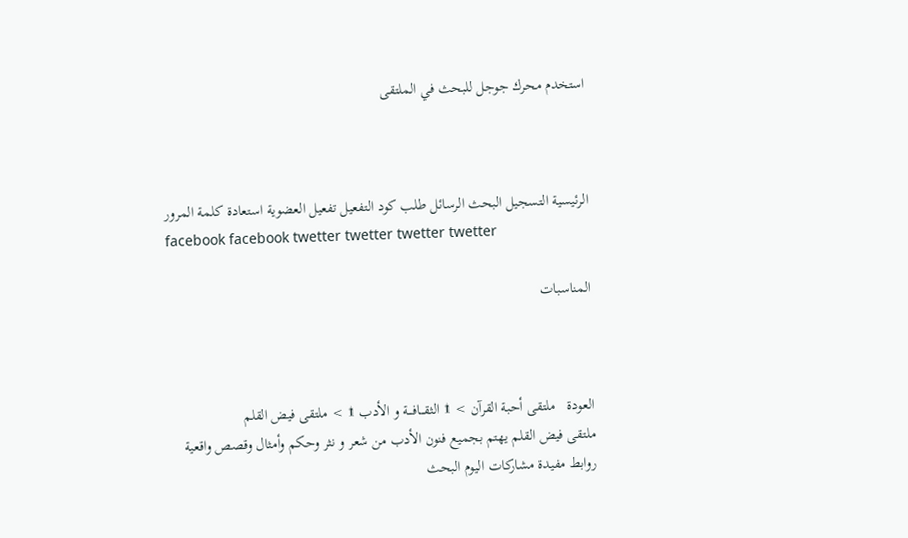استخدم محرك جوجل للبحث في الملتقى



الرئيسية التسجيل البحث الرسائل طلب كود التفعيل تفعيل العضوية استعادة كلمة المرور
facebook facebook twetter twetter twetter twetter

المناسبات



العودة   ملتقى أحبة القرآن > ۩ الثقـــافـــة و الأدب ۩ > ملتقى فيض القلم
ملتقى فيض القلم يهتم بجميع فنون الأدب من شعر و نثر وحكم وأمثال وقصص واقعية
روابط مفيدة مشاركات اليوم البحث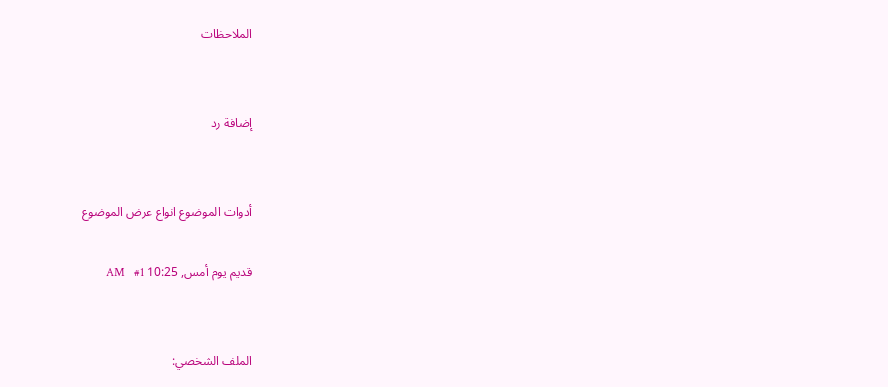الملاحظات


إضافة رد


أدوات الموضوع انواع عرض الموضوع

قديم يوم أمس, 10:25 AM   #1


الملف الشخصي: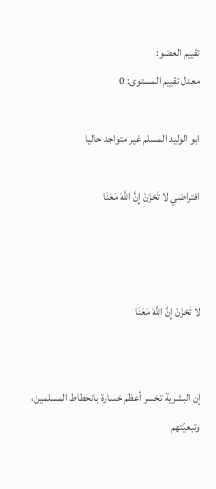تقييم العضو:
معدل تقييم المستوى: 0

ابو الوليد المسلم غير متواجد حاليا

افتراضي لا تَحْزَنْ إِنَّ اللَّهَ مَعَنَا



لا تَحْزَنْ إِنَّ اللَّهَ مَعَنَا


إن البشرية تخسر أعظم خسارة بانحطاط المسلمين، وتبعيّتهم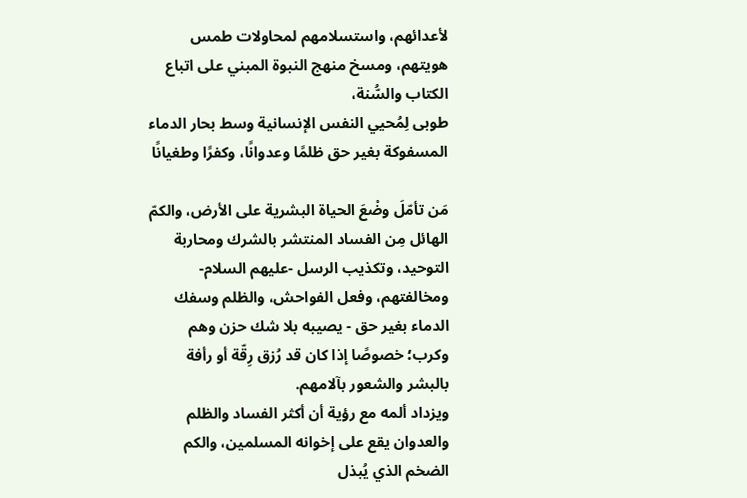لأعدائهم، واستسلامهم لمحاولات طمس هويتهم، ومسخ منهج النبوة المبني على اتباع الكتاب والسُّنة،
طوبى لِمُحيي النفس الإنسانية وسط بحار الدماء المسفوكة بغير حق ظلمًا وعدوانًا، وكفرًا وطغيانًا

مَن تأمّلَ وضْعَ الحياة البشرية على الأرض، والكمّ الهائل مِن الفساد المنتشر بالشرك ومحاربة التوحيد، وتكذيب الرسل -عليهم السلام- ومخالفتهم، وفعل الفواحش، والظلم وسفك الدماء بغير حق - يصيبه بلا شك حزن وهم وكرب؛ خصوصًا إذا كان قد رُزق رِقّة أو رأفة بالبشر والشعور بآلامهم.
ويزداد ألمه مع رؤية أن أكثر الفساد والظلم والعدوان يقع على إخوانه المسلمين، والكم الضخم الذي يُبذل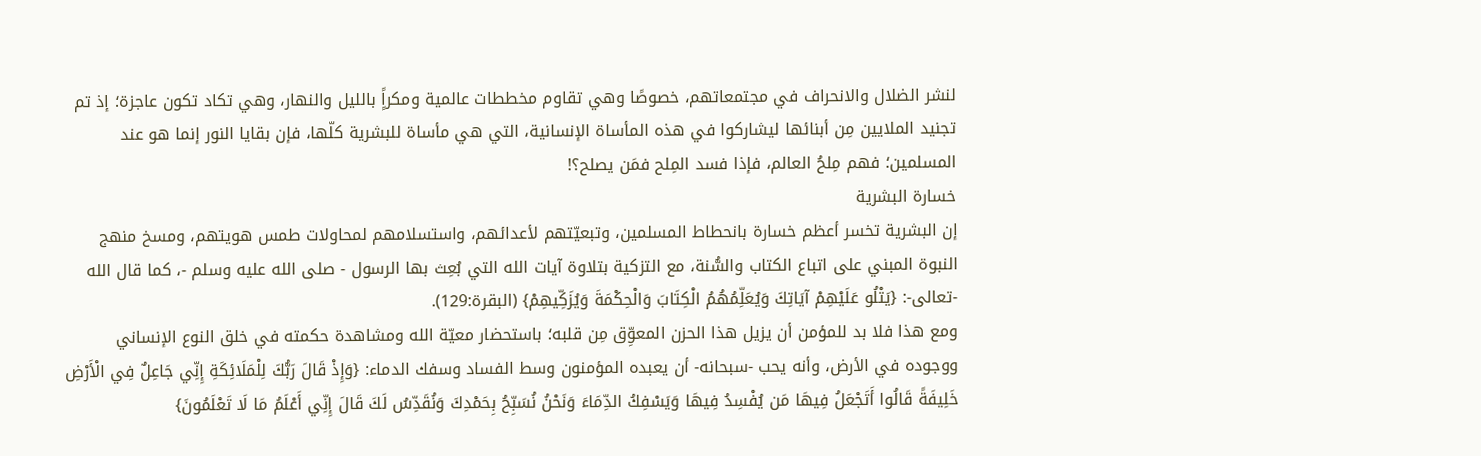لنشر الضلال والانحراف في مجتمعاتهم، خصوصًا وهي تقاوم مخططات عالمية ومكراًٍ بالليل والنهار، وهي تكاد تكون عاجزة؛ إذ تم تجنيد الملايين مِن أبنائها ليشاركوا في هذه المأساة الإنسانية، التي هي مأساة للبشرية كلّها، فإن بقايا النور إنما هو عند المسلمين؛ فهم مِلحُ العالم، فإذا فسد المِلح فمَن يصلح؟!
خسارة البشرية
إن البشرية تخسر أعظم خسارة بانحطاط المسلمين، وتبعيّتهم لأعدائهم، واستسلامهم لمحاولات طمس هويتهم، ومسخ منهج النبوة المبني على اتباع الكتاب والسُّنة، مع التزكية بتلاوة آيات الله التي بُعِث بها الرسول - صلى الله عليه وسلم -، كما قال الله -تعالى-: {يَتْلُو عَلَيْهِمْ آيَاتِكَ وَيُعَلِّمُهُمُ الْكِتَابَ وَالْحِكْمَةَ وَيُزَكِّيهِمْ} (البقرة:129).
ومع هذا فلا بد للمؤمن أن يزيل هذا الحزن المعوِّق مِن قلبه؛ باستحضار معيّة الله ومشاهدة حكمته في خلق النوع الإنساني ووجوده في الأرض، وأنه يحب -سبحانه- أن يعبده المؤمنون وسط الفساد وسفك الدماء: {وَإِذْ قَالَ رَبُّكَ لِلْمَلَائِكَةِ إِنِّي جَاعِلٌ فِي الْأَرْضِ خَلِيفَةً قَالُوا أَتَجْعَلُ فِيهَا مَن يُفْسِدُ فِيهَا وَيَسْفِكُ الدِّمَاءَ وَنَحْنُ نُسَبِّحُ بِحَمْدِكَ وَنُقَدِّسُ لَكَ قَالَ إِنِّي أَعْلَمُ مَا لَا تَعْلَمُونَ}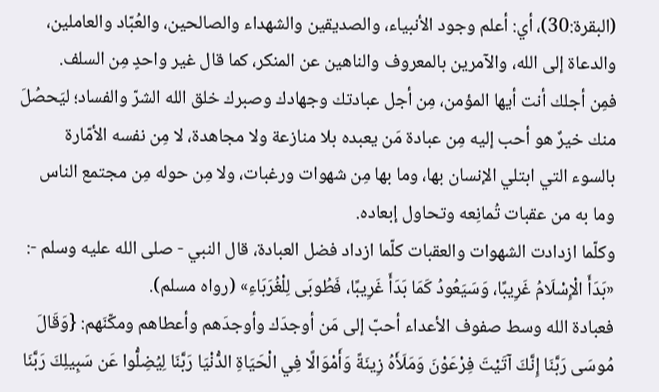(البقرة:30)، أي: أعلم وجود الأنبياء، والصديقين والشهداء والصالحين، والعُبّاد والعاملين، والدعاة إلى الله، والآمرين بالمعروف والناهين عن المنكر، كما قال غير واحدٍ مِن السلف.
فمِن أجلك أنت أيها المؤمن، مِن أجل عبادتك وجهادك وصبرك خلق الله الشرّ والفساد؛ ليَحصُلَ منك خيرٌ هو أحب إليه مِن عبادة مَن يعبده بلا منازعة ولا مجاهدة، لا مِن نفسه الأمّارة بالسوء التي ابتلي الإنسان بها، وما بها مِن شهوات ورغبات، ولا مِن حوله مِن مجتمع الناس وما به من عقبات تُمانِعه وتحاول إبعاده.
وكلّما ازدادت الشهوات والعقبات كلّما ازداد فضل العبادة، قال النبي - صلى الله عليه وسلم -: «بَدَأَ الْإِسْلَامُ غَرِيبًا، وَسَيَعُودُ كَمَا بَدَأَ غَرِيبًا، فَطُوبَى لِلْغُرَبَاءِ» (رواه مسلم).
فعبادة الله وسط صفوف الأعداء أحبّ إلى مَن أوجدَك وأوجدَهم وأعطاهم ومكّنَهم: {وَقَالَ مُوسَى رَبَّنَا إِنَّكَ آتَيْتَ فِرْعَوْنَ وَمَلَأَهُ زِينَةً وَأَمْوَالًا فِي الْحَيَاةِ الدُّنْيَا رَبَّنَا لِيُضِلُّوا عَن سَبِيلِكَ رَبَّنَا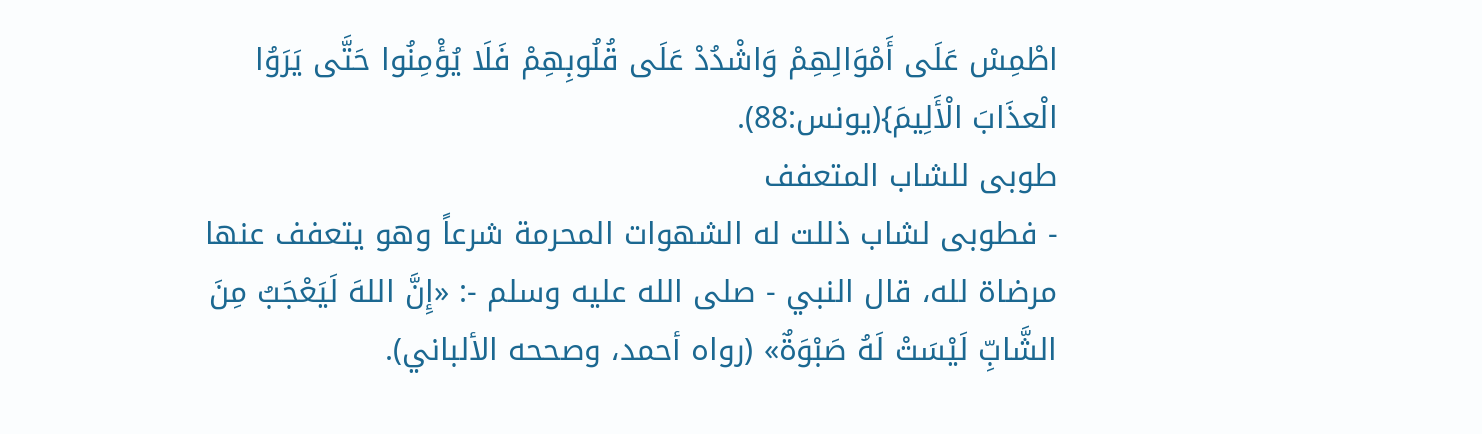اطْمِسْ عَلَى أَمْوَالِهِمْ وَاشْدُدْ عَلَى قُلُوبِهِمْ فَلَا يُؤْمِنُوا حَتَّى يَرَوُا الْعذَابَ الْأَلِيمَ}(يونس:88).
طوبى للشاب المتعفف
- فطوبى لشاب ذللت له الشهوات المحرمة شرعاً وهو يتعفف عنها مرضاة لله، قال النبي - صلى الله عليه وسلم -: «إِنَّ اللهَ لَيَعْجَبُ مِنَ الشَّابِّ لَيْسَتْ لَهُ صَبْوَةٌ» (رواه أحمد، وصححه الألباني).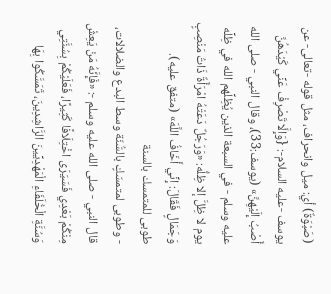(صَبْوَةٌ) أي: ميل وانحراف، مثل قوله -تعالى- عن يوسف -عليه السلام-: {وَإِلَّا تَصْرِفْ عَنِّي كَيْدَهُنَّ أَصْبُ إِلَيْهِنَّ» (يوسف:33)، وقال النبي - صلى الله عليه وسلم - في السبعة الذين يُظِلِّهم الله في ظِلِّه يوم لا ظِلَّ إلا ظِلُّه: «وَرَجُلٌ دَعَتْهُ امْرَأَةٌ ذَاتُ مَنْصِبٍ وَجَمَالٍ فَقَالَ: إِنِّي أَخَافُ اللَّهَ» (متفق عليه).
طوبى للمتمسك بالسنة
- وطوبى لمتمسّكٍ بالسُّنّة وسط البدع والضلالات، قال النبي - صلى الله عليه وسلم -: «فَإِنَّهُ مَنْ يَعِشْ مِنْكُمْ بَعْدِي فَسَيَرَى اخْتِلَافًا كَثِيرًا، فَعَلَيْكُمْ بِسُنَّتِي وَسُنَّةِ الْخُلَفَاءِ الْمَهْدِيِّينَ الرَّاشِدِينَ، تَمَسَّكُوا بِهَا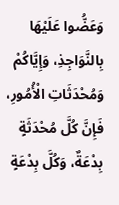وَعَضُّوا عَلَيْهَا بِالنَّوَاجِذِ، وَإِيَّاكُمْ وَمُحْدَثَاتِ الْأُمُورِ، فَإِنَّ كُلَّ مُحْدَثَةٍ بِدْعَةٌ، وَكُلَّ بِدْعَةٍ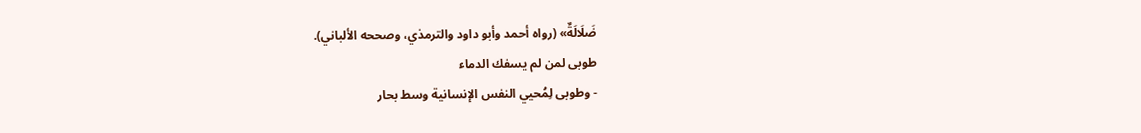ضَلَالَةٌ» (رواه أحمد وأبو داود والترمذي، وصححه الألباني).
طوبى لمن لم يسفك الدماء
- وطوبى لِمُحيي النفس الإنسانية وسط بحار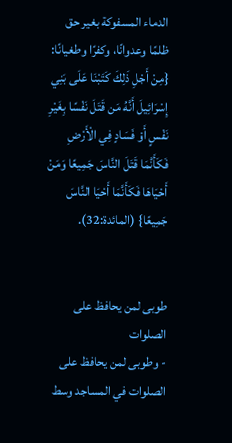الدماء المسفوكة بغير حق ظلمًا وعدوانًا، وكفرًا وطغيانًا: {مِنْ أَجْلِ ذَلِكَ كَتَبْنَا عَلَى بَنِي إِسْرَائِيلَ أَنَّهُ مَن قَتَلَ نَفْسًا بِغَيْرِ نَفْسٍ أَوْ فَسَادٍ فِي الْأَرْضِ فَكَأَنَّمَا قَتَلَ النَّاسَ جَمِيعًا وَمَنْ أَحْيَاهَا فَكَأَنَّمَا أَحْيَا النَّاسَ جَمِيعًا} (المائدة:32).


طوبى لمن يحافظ على الصلوات
- وطوبى لمن يحافظ على الصلوات في المساجد وسط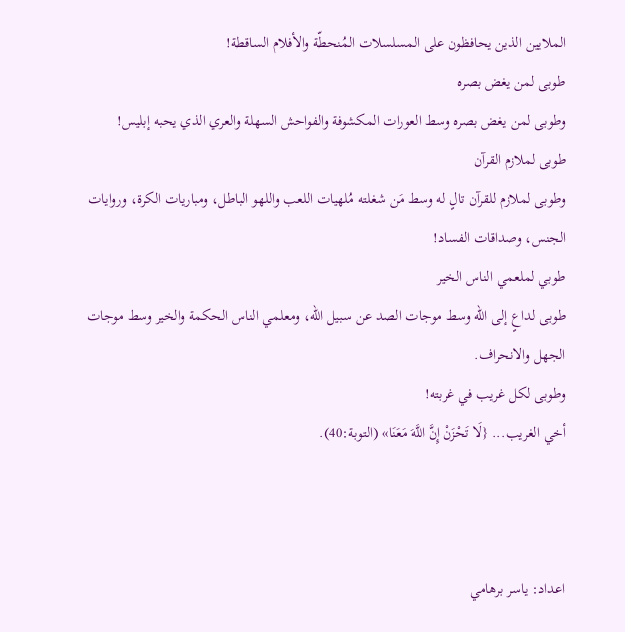الملايين الذين يحافظون على المسلسلات المُنحطّة والأفلام الساقطة!
طوبى لمن يغض بصره
وطوبى لمن يغض بصره وسط العورات المكشوفة والفواحش السهلة والعري الذي يحبه إبليس!
طوبى لملازم القرآن
وطوبى لملازم للقرآن تالٍ له وسط مَن شغلته مُلهيات اللعب واللهو الباطل، ومباريات الكرة، وروايات الجنس، وصداقات الفساد!
طوبي لملعمي الناس الخير
طوبى لداعٍ إلى الله وسط موجات الصد عن سبيل الله، ومعلمي الناس الحكمة والخير وسط موجات الجهل والانحراف.
وطوبى لكل غريب في غربته!
أخي الغريب... {لَا تَحْزَنْ إِنَّ اللَّهَ مَعَنَا» (التوبة:40).



اعداد: ياسر برهامي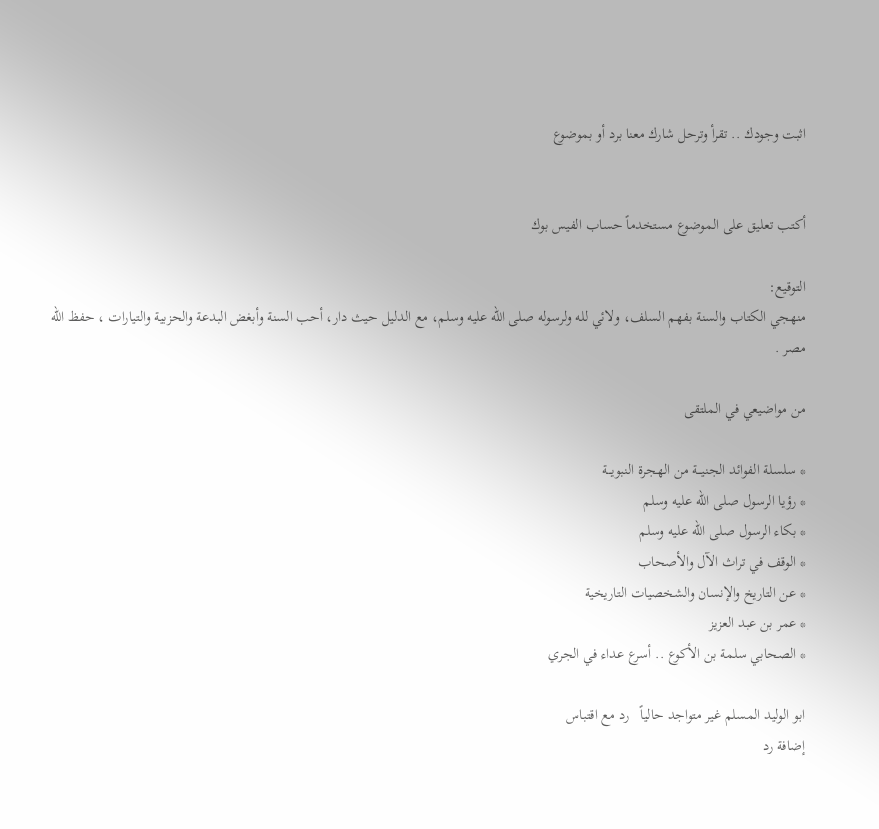اثبت وجودك .. تقرأ وترحل شارك معنا برد أو بموضوع


أكتب تعليق على الموضوع مستخدماً حساب الفيس بوك

التوقيع:
منهجي الكتاب والسنة بفهم السلف، ولائي لله ولرسوله صلى الله عليه وسلم، مع الدليل حيث دار، أحب السنة وأبغض البدعة والحزبية والتيارات ، حفظ الله مصر .

من مواضيعي في الملتقى

* سلسلة الفوائد الجنيـــة من الهجرة النبويـــة
* رؤيا الرسول صلى الله عليه وسلم
* بكاء الرسول صلى الله عليه وسلم
* الوقف في تراث الآل والأصحاب
* عن التاريخ والإنسان والشخصيات التاريخية
* عمر بن عبد العزيز
* الصحابي سلمة بن الأكوع .. أسرع عداء في الجري

ابو الوليد المسلم غير متواجد حالياً   رد مع اقتباس
إضافة رد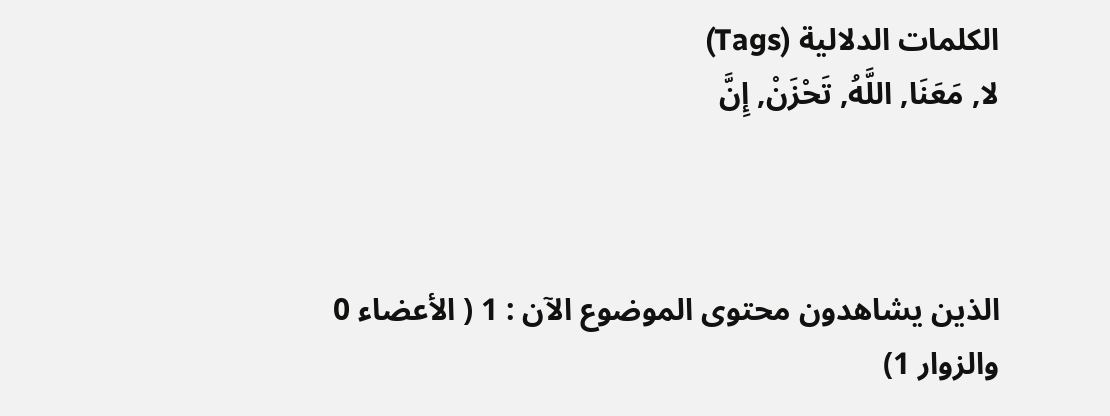الكلمات الدلالية (Tags)
لا, مَعَنَا, اللَّهُ, تَحْزَنْ, إِنَّ



الذين يشاهدون محتوى الموضوع الآن : 1 ( الأعضاء 0 والزوار 1)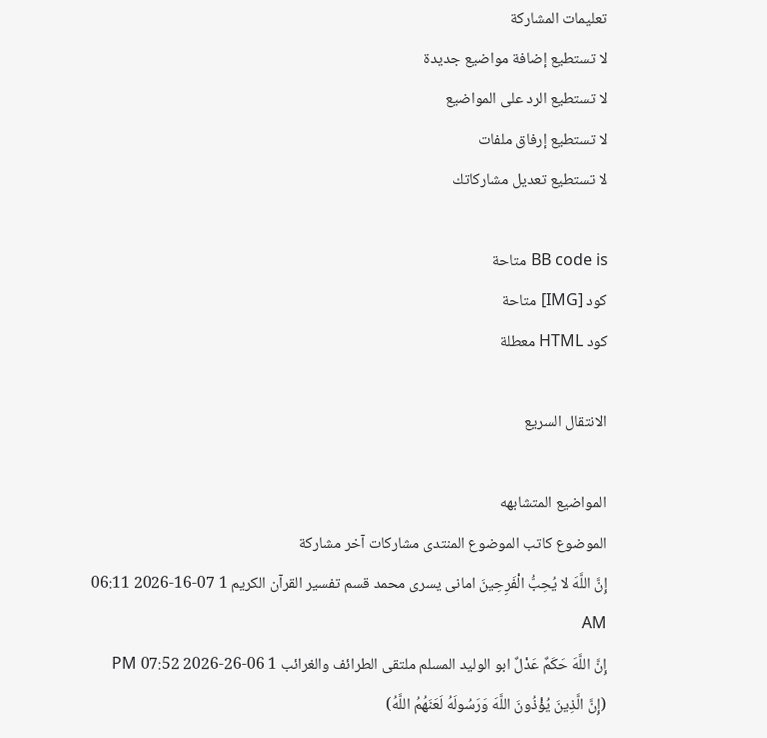تعليمات المشاركة
لا تستطيع إضافة مواضيع جديدة
لا تستطيع الرد على المواضيع
لا تستطيع إرفاق ملفات
لا تستطيع تعديل مشاركاتك

BB code is متاحة
كود [IMG] متاحة
كود HTML معطلة

الانتقال السريع

المواضيع المتشابهه
الموضوع كاتب الموضوع المنتدى مشاركات آخر مشاركة
إِنَّ اللَّهَ لا يُحِبُّ الْفَرِحِينَ امانى يسرى محمد قسم تفسير القرآن الكريم 1 07-16-2026 06:11 AM
إِنَّ اللَّهَ حَكَمٌ عَدْلٌ ابو الوليد المسلم ملتقى الطرائف والغرائب 1 06-26-2026 07:52 PM
(إِنَّ الَّذِينَ يُؤْذُونَ اللَّهَ وَرَسُولَهُ لَعَنَهُمُ اللَّهُ)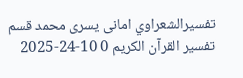تفسيرالشعراوي امانى يسرى محمد قسم تفسير القرآن الكريم 0 10-24-2025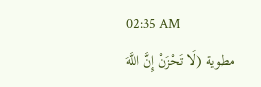02:35 AM
مطوية (لَا تَحْزَنْ إِنَّ اللَّهَ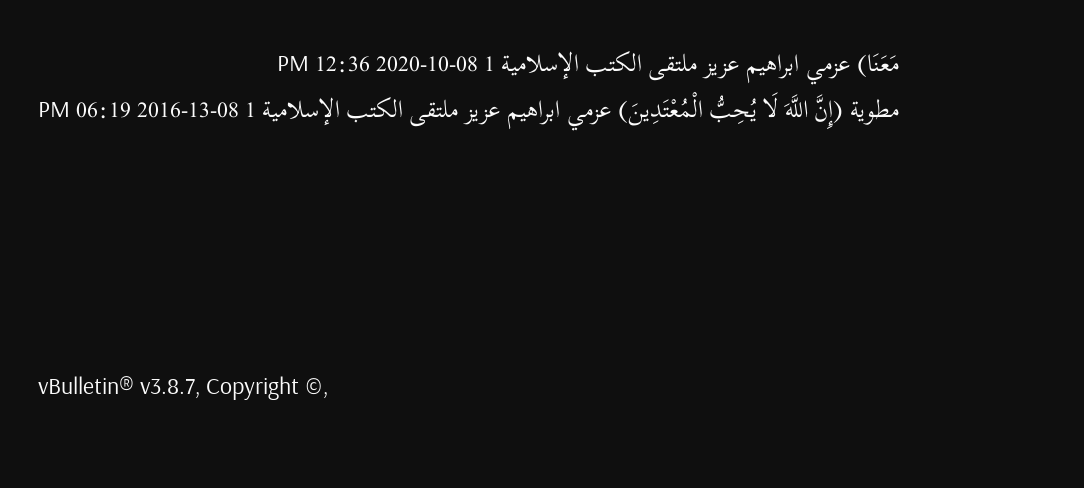مَعَنَا) عزمي ابراهيم عزيز ملتقى الكتب الإسلامية 1 08-10-2020 12:36 PM
مطوية (إِنَّ اللَّهَ لَا يُحِبُّ الْمُعْتَدِينَ) عزمي ابراهيم عزيز ملتقى الكتب الإسلامية 1 08-13-2016 06:19 PM





vBulletin® v3.8.7, Copyright ©,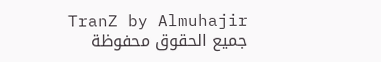TranZ by Almuhajir
جميع الحقوق محفوظة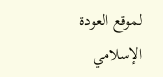لموقع العودة الإسلامي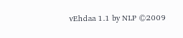vEhdaa 1.1 by NLP ©2009